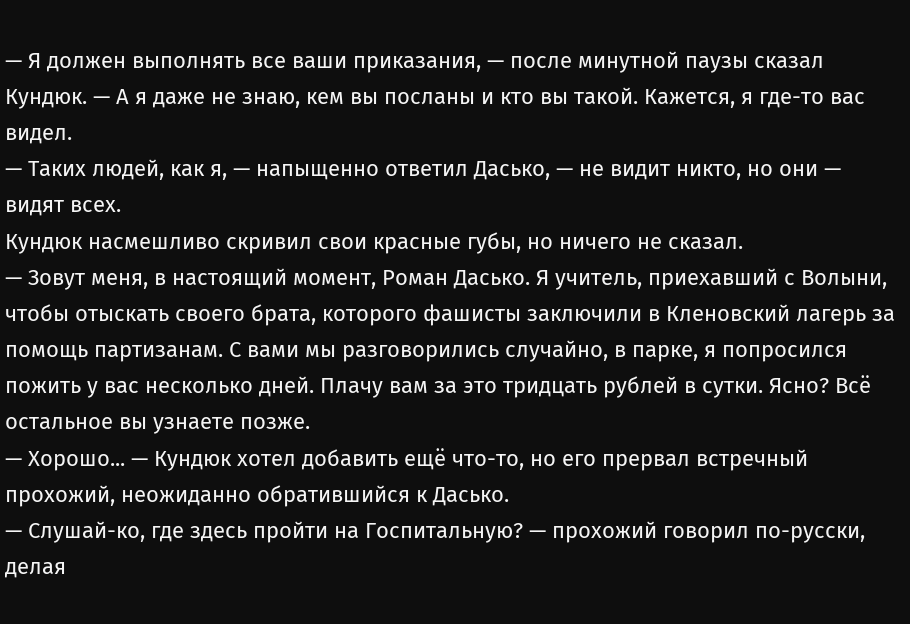— Я должен выполнять все ваши приказания, — после минутной паузы сказал Кундюк. — А я даже не знаю, кем вы посланы и кто вы такой. Кажется, я где-то вас видел.
— Таких людей, как я, — напыщенно ответил Дасько, — не видит никто, но они — видят всех.
Кундюк насмешливо скривил свои красные губы, но ничего не сказал.
— Зовут меня, в настоящий момент, Роман Дасько. Я учитель, приехавший с Волыни, чтобы отыскать своего брата, которого фашисты заключили в Кленовский лагерь за помощь партизанам. С вами мы разговорились случайно, в парке, я попросился пожить у вас несколько дней. Плачу вам за это тридцать рублей в сутки. Ясно? Всё остальное вы узнаете позже.
— Хорошо... — Кундюк хотел добавить ещё что-то, но его прервал встречный прохожий, неожиданно обратившийся к Дасько.
— Слушай-ко, где здесь пройти на Госпитальную? — прохожий говорил по-русски, делая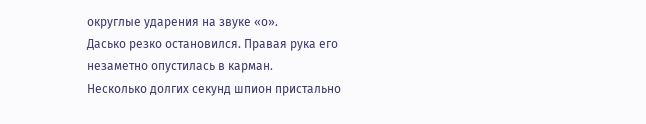округлые ударения на звуке «о».
Дасько резко остановился. Правая рука его незаметно опустилась в карман.
Несколько долгих секунд шпион пристально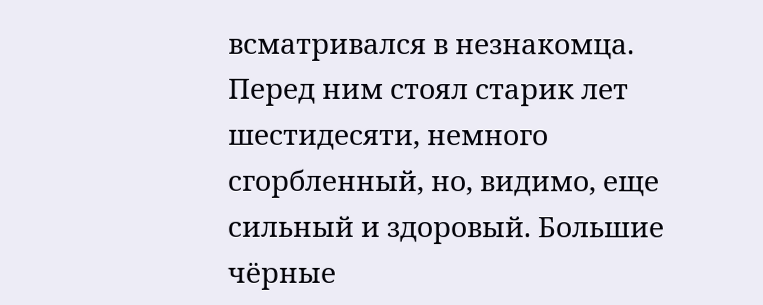всматривался в незнакомца. Перед ним стоял старик лет шестидесяти, немного сгорбленный, но, видимо, еще сильный и здоровый. Большие чёрные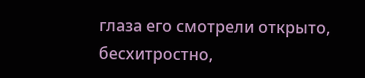глаза его смотрели открыто, бесхитростно,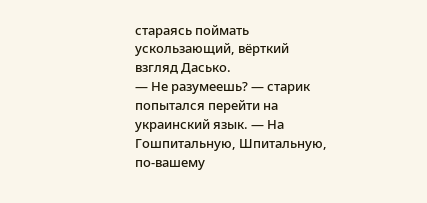стараясь поймать ускользающий, вёрткий взгляд Дасько.
— Не разумеешь? — старик попытался перейти на украинский язык. — На Гошпитальную, Шпитальную, по-вашему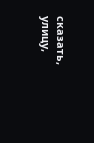сказать, улицу,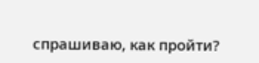спрашиваю, как пройти?